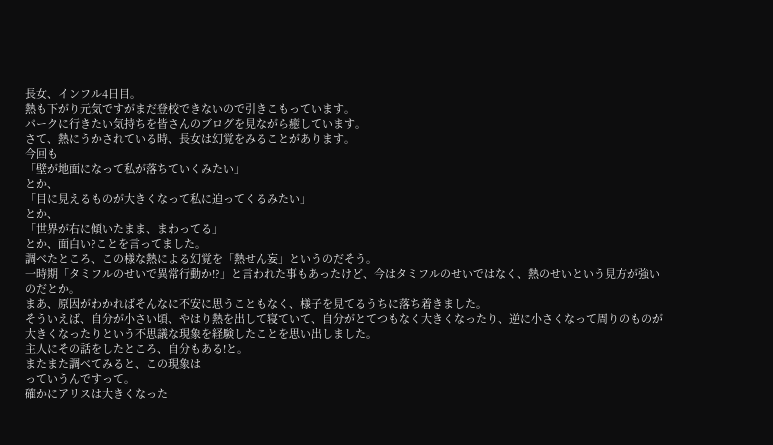長女、インフル4日目。
熱も下がり元気ですがまだ登校できないので引きこもっています。
パークに行きたい気持ちを皆さんのブログを見ながら癒しています。
さて、熱にうかされている時、長女は幻覚をみることがあります。
今回も
「壁が地面になって私が落ちていくみたい」
とか、
「目に見えるものが大きくなって私に迫ってくるみたい」
とか、
「世界が右に傾いたまま、まわってる」
とか、面白い?ことを言ってました。
調べたところ、この様な熱による幻覚を「熱せん妄」というのだそう。
一時期「タミフルのせいで異常行動か!?」と言われた事もあったけど、今はタミフルのせいではなく、熱のせいという見方が強いのだとか。
まあ、原因がわかればそんなに不安に思うこともなく、様子を見てるうちに落ち着きました。
そういえば、自分が小さい頃、やはり熱を出して寝ていて、自分がとてつもなく大きくなったり、逆に小さくなって周りのものが大きくなったりという不思議な現象を経験したことを思い出しました。
主人にその話をしたところ、自分もある!と。
またまた調べてみると、この現象は
っていうんですって。
確かにアリスは大きくなった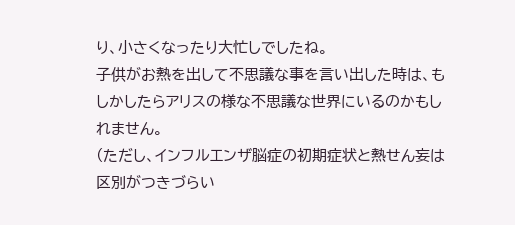り、小さくなったり大忙しでしたね。
子供がお熱を出して不思議な事を言い出した時は、もしかしたらアリスの様な不思議な世界にいるのかもしれません。
(ただし、インフルエンザ脳症の初期症状と熱せん妄は区別がつきづらい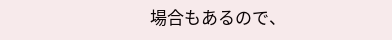場合もあるので、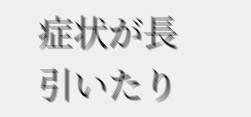症状が長引いたり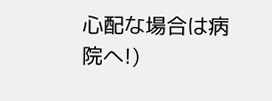心配な場合は病院へ!)